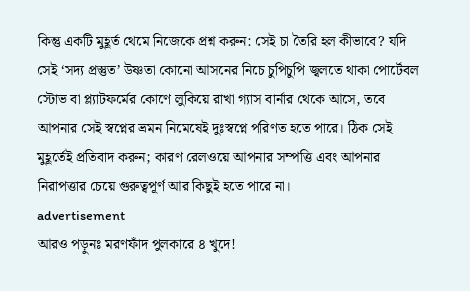কিন্তু একটি মুহূর্ত থেমে নিজেকে প্রশ্ন করুন: সেই চা তৈরি হল কীভাবে? যদি সেই ‘সদ্য প্রস্তুত’ উষ্ণতা কোনো আসনের নিচে চুপিচুপি জ্বলতে থাকা পোর্টেবল স্টোভ বা প্ল্যাটফর্মের কোণে লুকিয়ে রাখা গ্যাস বার্নার থেকে আসে, তবে আপনার সেই স্বপ্নের ভ্রমন নিমেষেই দুঃস্বপ্নে পরিণত হতে পারে। ঠিক সেই মুহূর্তেই প্রতিবাদ করুন; কারণ রেলওয়ে আপনার সম্পত্তি এবং আপনার নিরাপত্তার চেয়ে গুরুত্বপূর্ণ আর কিছুই হতে পারে না।
advertisement
আরও পড়ুনঃ মরণফাঁদ পুলকারে ৪ খুদে!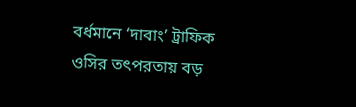বর্ধমানে ‘দাবাং’ ট্রাফিক ওসির তৎপরতায় বড়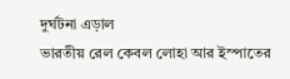দুর্ঘটনা এড়াল
ভারতীয় রেল কেবল লোহা আর ইস্পাতের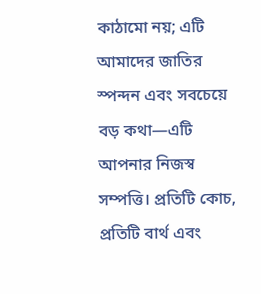কাঠামো নয়; এটি আমাদের জাতির স্পন্দন এবং সবচেয়ে বড় কথা—এটি আপনার নিজস্ব সম্পত্তি। প্রতিটি কোচ, প্রতিটি বার্থ এবং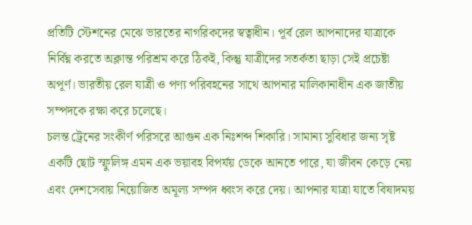প্রতিটি স্টেশনের মেঝে ভারতের নাগরিকদের স্বত্বাধীন। পূর্ব রেল আপনাদের যাত্রাকে নির্বিঘ্ন করতে অক্লান্ত পরিশ্রম করে ঠিকই, কিন্তু যাত্রীদের সতর্কতা ছাড়া সেই প্রচেষ্টা অপূর্ণ। ভারতীয় রেল যাত্রী ও পণ্য পরিবহনের সাথে আপনার মালিকানাধীন এক জাতীয় সম্পদকে রক্ষা করে চলেছে।
চলন্ত ট্রেনের সংকীর্ণ পরিসরে আগুন এক নিঃশব্দ শিকারি। সামান্য সুবিধার জন্য সৃষ্ট একটি ছোট স্ফুলিঙ্গ এমন এক ভয়াবহ বিপর্যয় ডেকে আনতে পারে, যা জীবন কেড়ে নেয় এবং দেশসেবায় নিয়োজিত অমূল্য সম্পদ ধ্বংস করে দেয়। আপনার যাত্রা যাতে বিষাদময়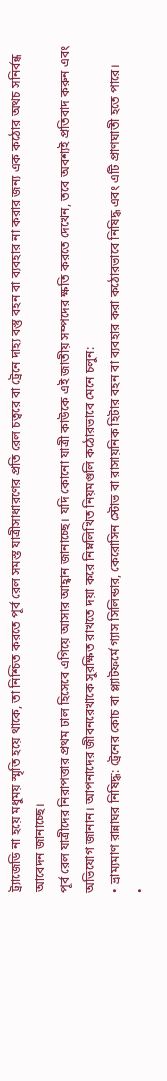ট্র্যাজেডি না হয়ে মধুময় স্মৃতি হয়ে থাকে, তা নিশ্চিত করতে পূর্ব রেল সমস্ত যাত্রীসাধারণের প্রতি রেল চত্বরে বা ট্রেনে দাহ্য বস্তু বহন বা ব্যবহার না করার জন্য এক কঠোর অথচ সনির্বন্ধ আবেদন জানাচ্ছে।
পূর্ব রেল যাত্রীদের নিরাপত্তার প্রথম ঢাল হিসেবে এগিয়ে আসার আহ্বান জানাচ্ছে। যদি কোনো যাত্রী কাউকে এই জাতীয় সম্পদের ক্ষতি করতে দেখেন, তবে অবশ্যই প্রতিবাদ করুন এবং অভিযোগ জানান। আপনাদের জীবনরেখাকে সুরক্ষিত রাখতে দয়া করে নিম্নলিখিত নিয়মগুলি কঠোরভাবে মেনে চলুন:
• ভ্রাম্যমাণ রান্নাঘর নিষিদ্ধ: ট্রেনের কোচ বা প্ল্যাটফর্মে গ্যাস সিলিন্ডার, কেরোসিন স্টোভ বা রাসায়নিক হিটার বহন বা ব্যবহার করা কঠোরভাবে নিষিদ্ধ এবং এটি প্রাণঘাতী হতে পারে।
•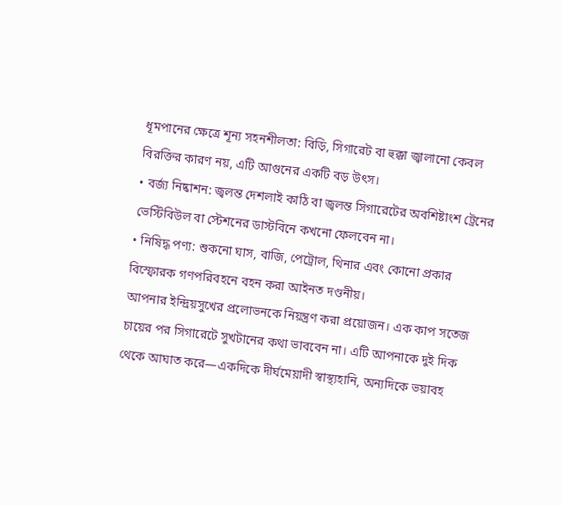ধূমপানের ক্ষেত্রে শূন্য সহনশীলতা: বিড়ি, সিগারেট বা হুক্কা জ্বালানো কেবল বিরক্তির কারণ নয়, এটি আগুনের একটি বড় উৎস।
• বর্জ্য নিষ্কাশন: জ্বলন্ত দেশলাই কাঠি বা জ্বলন্ত সিগারেটের অবশিষ্টাংশ ট্রেনের ভেস্টিবিউল বা স্টেশনের ডাস্টবিনে কখনো ফেলবেন না।
• নিষিদ্ধ পণ্য: শুকনো ঘাস, বাজি, পেট্রোল, থিনার এবং কোনো প্রকার বিস্ফোরক গণপরিবহনে বহন করা আইনত দণ্ডনীয়।
আপনার ইন্দ্রিয়সুখের প্রলোভনকে নিয়ন্ত্রণ করা প্রয়োজন। এক কাপ সতেজ চায়ের পর সিগারেটে সুখটানের কথা ভাববেন না। এটি আপনাকে দুই দিক থেকে আঘাত করে—একদিকে দীর্ঘমেয়াদী স্বাস্থ্যহানি, অন্যদিকে ভয়াবহ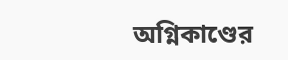অগ্নিকাণ্ডের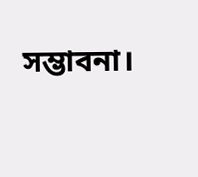সম্ভাবনা।